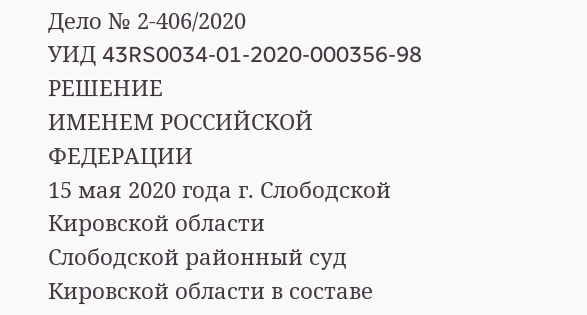Дело № 2-406/2020
УИД 43RS0034-01-2020-000356-98
РЕШЕНИЕ
ИМЕНЕМ РОССИЙСКОЙ ФЕДЕРАЦИИ
15 мая 2020 года г. Слободской Кировской области
Слободской районный суд Кировской области в составе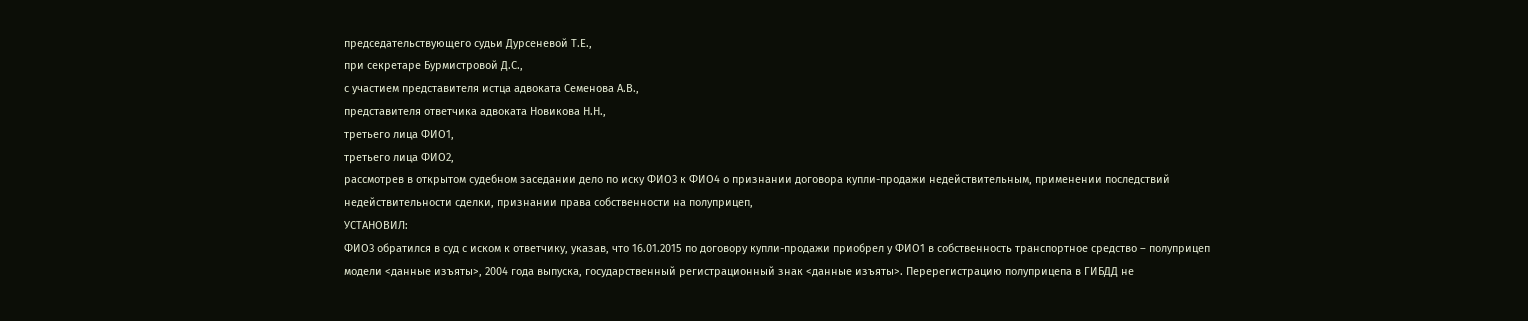председательствующего судьи Дурсеневой Т.Е.,
при секретаре Бурмистровой Д.С.,
с участием представителя истца адвоката Семенова А.В.,
представителя ответчика адвоката Новикова Н.Н.,
третьего лица ФИО1,
третьего лица ФИО2,
рассмотрев в открытом судебном заседании дело по иску ФИО3 к ФИО4 о признании договора купли-продажи недействительным, применении последствий недействительности сделки, признании права собственности на полуприцеп,
УСТАНОВИЛ:
ФИО3 обратился в суд с иском к ответчику, указав, что 16.01.2015 по договору купли-продажи приобрел у ФИО1 в собственность транспортное средство – полуприцеп модели <данные изъяты>, 2004 года выпуска, государственный регистрационный знак <данные изъяты>. Перерегистрацию полуприцепа в ГИБДД не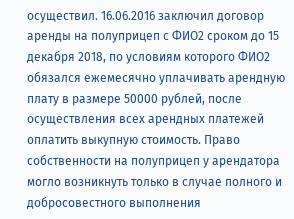осуществил. 16.06.2016 заключил договор аренды на полуприцеп с ФИО2 сроком до 15 декабря 2018, по условиям которого ФИО2 обязался ежемесячно уплачивать арендную плату в размере 50000 рублей, после осуществления всех арендных платежей оплатить выкупную стоимость. Право собственности на полуприцеп у арендатора могло возникнуть только в случае полного и добросовестного выполнения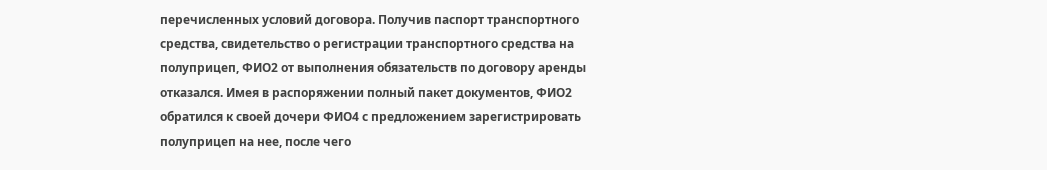перечисленных условий договора. Получив паспорт транспортного средства, свидетельство о регистрации транспортного средства на полуприцеп, ФИО2 от выполнения обязательств по договору аренды отказался. Имея в распоряжении полный пакет документов, ФИО2 обратился к своей дочери ФИО4 с предложением зарегистрировать полуприцеп на нее, после чего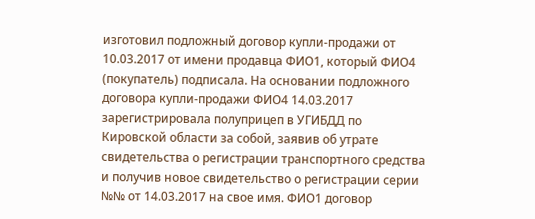изготовил подложный договор купли-продажи от 10.03.2017 от имени продавца ФИО1, который ФИО4 (покупатель) подписала. На основании подложного договора купли-продажи ФИО4 14.03.2017 зарегистрировала полуприцеп в УГИБДД по Кировской области за собой, заявив об утрате свидетельства о регистрации транспортного средства и получив новое свидетельство о регистрации серии №№ от 14.03.2017 на свое имя. ФИО1 договор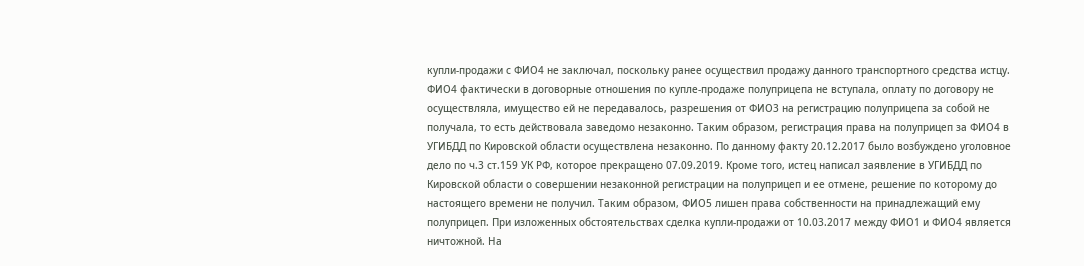купли-продажи с ФИО4 не заключал, поскольку ранее осуществил продажу данного транспортного средства истцу. ФИО4 фактически в договорные отношения по купле-продаже полуприцепа не вступала, оплату по договору не осуществляла, имущество ей не передавалось, разрешения от ФИО3 на регистрацию полуприцепа за собой не получала, то есть действовала заведомо незаконно. Таким образом, регистрация права на полуприцеп за ФИО4 в УГИБДД по Кировской области осуществлена незаконно. По данному факту 20.12.2017 было возбуждено уголовное дело по ч.3 ст.159 УК РФ, которое прекращено 07.09.2019. Кроме того, истец написал заявление в УГИБДД по Кировской области о совершении незаконной регистрации на полуприцеп и ее отмене, решение по которому до настоящего времени не получил. Таким образом, ФИО5 лишен права собственности на принадлежащий ему полуприцеп. При изложенных обстоятельствах сделка купли-продажи от 10.03.2017 между ФИО1 и ФИО4 является ничтожной. На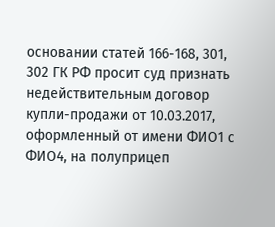основании статей 166-168, 301, 302 ГК РФ просит суд признать недействительным договор купли-продажи от 10.03.2017, оформленный от имени ФИО1 с ФИО4, на полуприцеп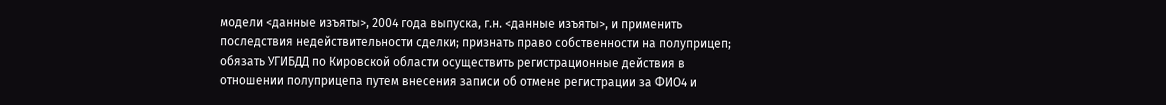модели <данные изъяты>, 2004 года выпуска, г.н. <данные изъяты>, и применить последствия недействительности сделки; признать право собственности на полуприцеп; обязать УГИБДД по Кировской области осуществить регистрационные действия в отношении полуприцепа путем внесения записи об отмене регистрации за ФИО4 и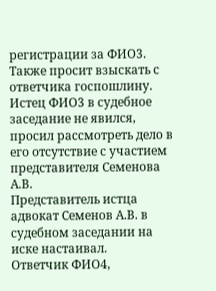регистрации за ФИО3. Также просит взыскать с ответчика госпошлину.
Истец ФИО3 в судебное заседание не явился, просил рассмотреть дело в его отсутствие с участием представителя Семенова А.В.
Представитель истца адвокат Семенов А.В. в судебном заседании на иске настаивал.
Ответчик ФИО4,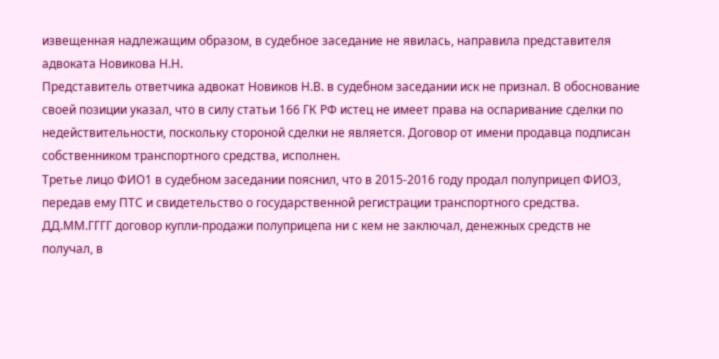извещенная надлежащим образом, в судебное заседание не явилась, направила представителя адвоката Новикова Н.Н.
Представитель ответчика адвокат Новиков Н.В. в судебном заседании иск не признал. В обоснование своей позиции указал, что в силу статьи 166 ГК РФ истец не имеет права на оспаривание сделки по недействительности, поскольку стороной сделки не является. Договор от имени продавца подписан собственником транспортного средства, исполнен.
Третье лицо ФИО1 в судебном заседании пояснил, что в 2015-2016 году продал полуприцеп ФИО3, передав ему ПТС и свидетельство о государственной регистрации транспортного средства. ДД.ММ.ГГГГ договор купли-продажи полуприцепа ни с кем не заключал, денежных средств не получал, в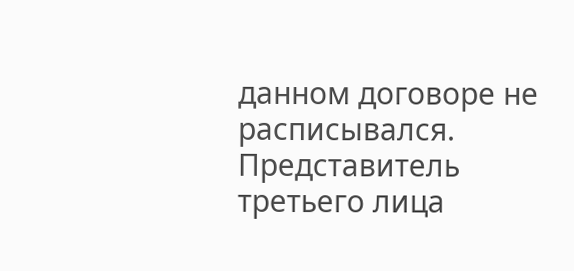данном договоре не расписывался.
Представитель третьего лица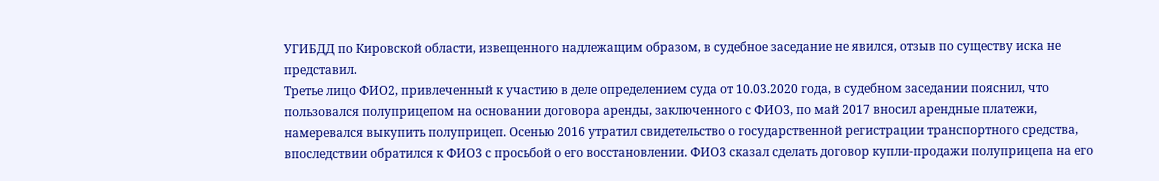УГИБДД по Кировской области, извещенного надлежащим образом, в судебное заседание не явился, отзыв по существу иска не представил.
Третье лицо ФИО2, привлеченный к участию в деле определением суда от 10.03.2020 года, в судебном заседании пояснил, что пользовался полуприцепом на основании договора аренды, заключенного с ФИО3, по май 2017 вносил арендные платежи, намеревался выкупить полуприцеп. Осенью 2016 утратил свидетельство о государственной регистрации транспортного средства, впоследствии обратился к ФИО3 с просьбой о его восстановлении. ФИО3 сказал сделать договор купли-продажи полуприцепа на его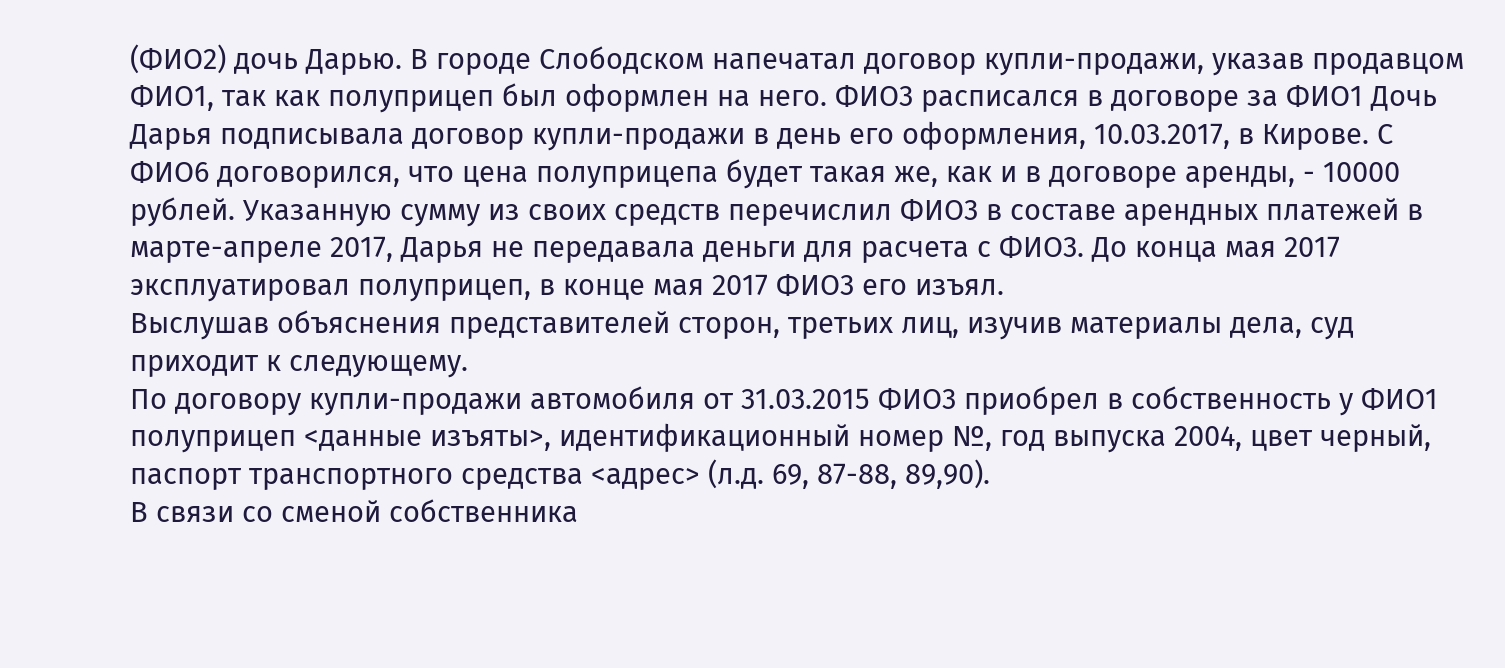(ФИО2) дочь Дарью. В городе Слободском напечатал договор купли-продажи, указав продавцом ФИО1, так как полуприцеп был оформлен на него. ФИО3 расписался в договоре за ФИО1 Дочь Дарья подписывала договор купли-продажи в день его оформления, 10.03.2017, в Кирове. С ФИО6 договорился, что цена полуприцепа будет такая же, как и в договоре аренды, - 10000 рублей. Указанную сумму из своих средств перечислил ФИО3 в составе арендных платежей в марте-апреле 2017, Дарья не передавала деньги для расчета с ФИО3. До конца мая 2017 эксплуатировал полуприцеп, в конце мая 2017 ФИО3 его изъял.
Выслушав объяснения представителей сторон, третьих лиц, изучив материалы дела, суд приходит к следующему.
По договору купли-продажи автомобиля от 31.03.2015 ФИО3 приобрел в собственность у ФИО1 полуприцеп <данные изъяты>, идентификационный номер №, год выпуска 2004, цвет черный, паспорт транспортного средства <адрес> (л.д. 69, 87-88, 89,90).
В связи со сменой собственника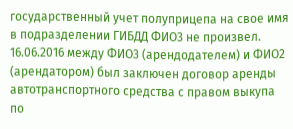государственный учет полуприцепа на свое имя в подразделении ГИБДД ФИО3 не произвел.
16.06.2016 между ФИО3 (арендодателем) и ФИО2 (арендатором) был заключен договор аренды автотранспортного средства с правом выкупа по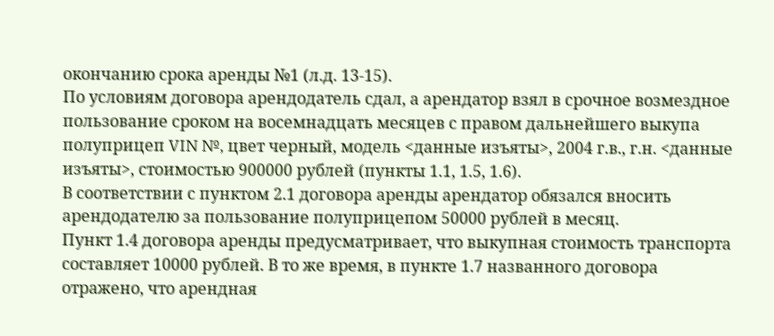окончанию срока аренды №1 (л.д. 13-15).
По условиям договора арендодатель сдал, а арендатор взял в срочное возмездное пользование сроком на восемнадцать месяцев с правом дальнейшего выкупа полуприцеп VIN №, цвет черный, модель <данные изъяты>, 2004 г.в., г.н. <данные изъяты>, стоимостью 900000 рублей (пункты 1.1, 1.5, 1.6).
В соответствии с пунктом 2.1 договора аренды арендатор обязался вносить арендодателю за пользование полуприцепом 50000 рублей в месяц.
Пункт 1.4 договора аренды предусматривает, что выкупная стоимость транспорта составляет 10000 рублей. В то же время, в пункте 1.7 названного договора отражено, что арендная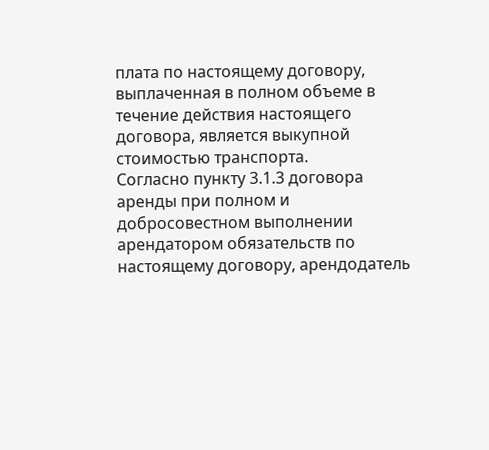плата по настоящему договору, выплаченная в полном объеме в течение действия настоящего договора, является выкупной стоимостью транспорта.
Согласно пункту 3.1.3 договора аренды при полном и добросовестном выполнении арендатором обязательств по настоящему договору, арендодатель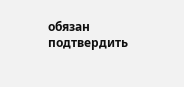обязан подтвердить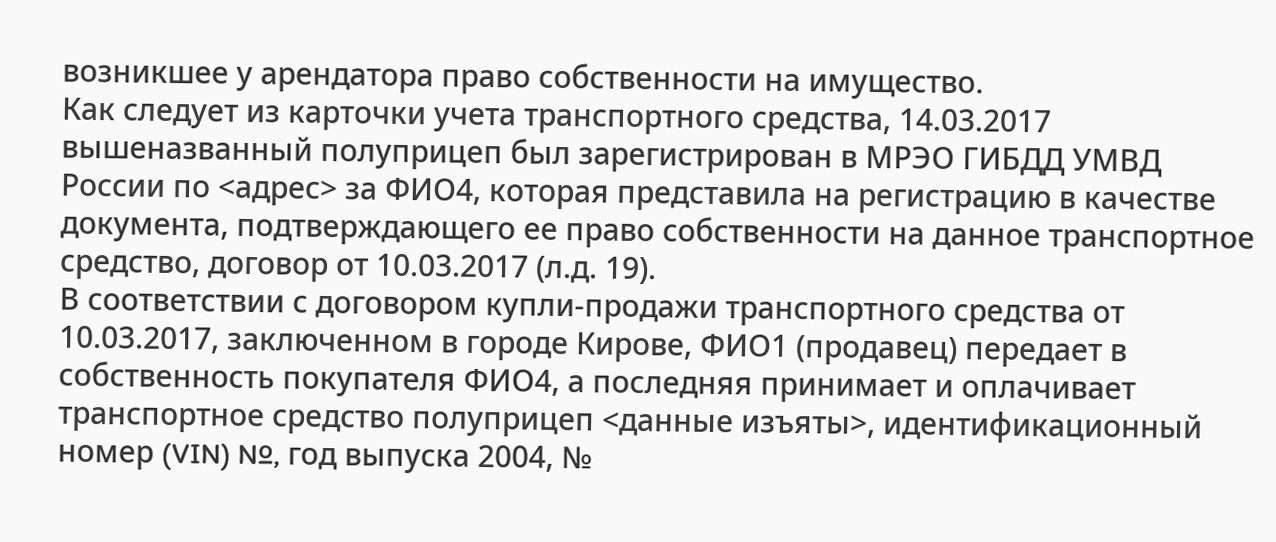возникшее у арендатора право собственности на имущество.
Как следует из карточки учета транспортного средства, 14.03.2017 вышеназванный полуприцеп был зарегистрирован в МРЭО ГИБДД УМВД России по <адрес> за ФИО4, которая представила на регистрацию в качестве документа, подтверждающего ее право собственности на данное транспортное средство, договор от 10.03.2017 (л.д. 19).
В соответствии с договором купли-продажи транспортного средства от 10.03.2017, заключенном в городе Кирове, ФИО1 (продавец) передает в собственность покупателя ФИО4, а последняя принимает и оплачивает транспортное средство полуприцеп <данные изъяты>, идентификационный номер (VIN) №, год выпуска 2004, №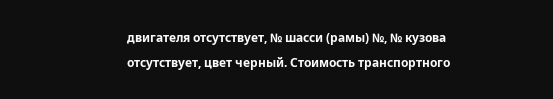двигателя отсутствует, № шасси (рамы) №, № кузова отсутствует, цвет черный. Стоимость транспортного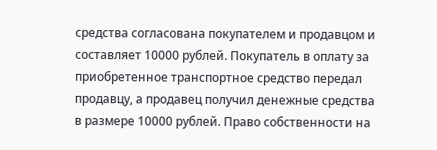средства согласована покупателем и продавцом и составляет 10000 рублей. Покупатель в оплату за приобретенное транспортное средство передал продавцу, а продавец получил денежные средства в размере 10000 рублей. Право собственности на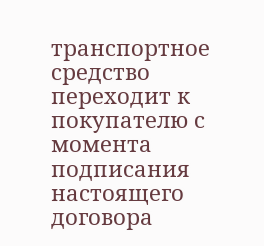транспортное средство переходит к покупателю с момента подписания настоящего договора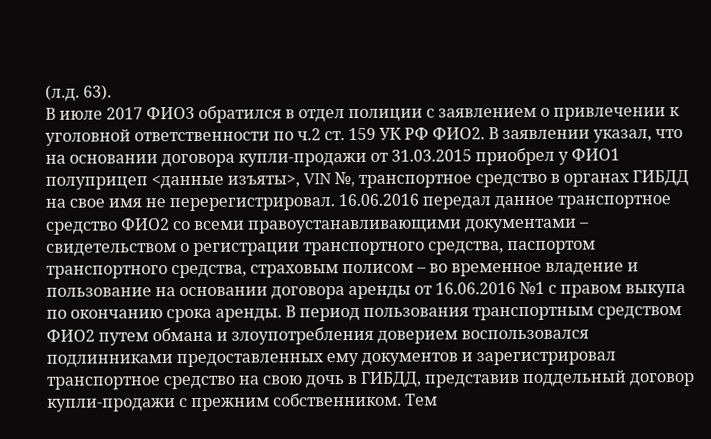(л.д. 63).
В июле 2017 ФИО3 обратился в отдел полиции с заявлением о привлечении к уголовной ответственности по ч.2 ст. 159 УК РФ ФИО2. В заявлении указал, что на основании договора купли-продажи от 31.03.2015 приобрел у ФИО1 полуприцеп <данные изъяты>, VIN №, транспортное средство в органах ГИБДД на свое имя не перерегистрировал. 16.06.2016 передал данное транспортное средство ФИО2 со всеми правоустанавливающими документами – свидетельством о регистрации транспортного средства, паспортом транспортного средства, страховым полисом – во временное владение и пользование на основании договора аренды от 16.06.2016 №1 с правом выкупа по окончанию срока аренды. В период пользования транспортным средством ФИО2 путем обмана и злоупотребления доверием воспользовался подлинниками предоставленных ему документов и зарегистрировал транспортное средство на свою дочь в ГИБДД, представив поддельный договор купли-продажи с прежним собственником. Тем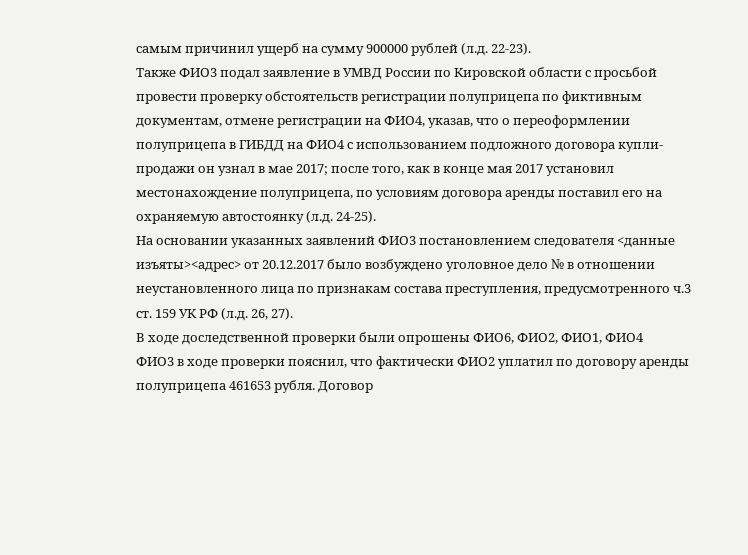самым причинил ущерб на сумму 900000 рублей (л.д. 22-23).
Также ФИО3 подал заявление в УМВД России по Кировской области с просьбой провести проверку обстоятельств регистрации полуприцепа по фиктивным документам, отмене регистрации на ФИО4, указав, что о переоформлении полуприцепа в ГИБДД на ФИО4 с использованием подложного договора купли-продажи он узнал в мае 2017; после того, как в конце мая 2017 установил местонахождение полуприцепа, по условиям договора аренды поставил его на охраняемую автостоянку (л.д. 24-25).
На основании указанных заявлений ФИО3 постановлением следователя <данные изъяты><адрес> от 20.12.2017 было возбуждено уголовное дело № в отношении неустановленного лица по признакам состава преступления, предусмотренного ч.3 ст. 159 УК РФ (л.д. 26, 27).
В ходе доследственной проверки были опрошены ФИО6, ФИО2, ФИО1, ФИО4
ФИО3 в ходе проверки пояснил, что фактически ФИО2 уплатил по договору аренды полуприцепа 461653 рубля. Договор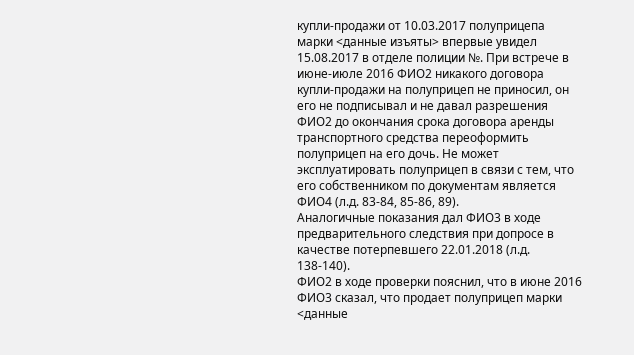купли-продажи от 10.03.2017 полуприцепа марки <данные изъяты> впервые увидел 15.08.2017 в отделе полиции №. При встрече в июне-июле 2016 ФИО2 никакого договора купли-продажи на полуприцеп не приносил, он его не подписывал и не давал разрешения ФИО2 до окончания срока договора аренды транспортного средства переоформить полуприцеп на его дочь. Не может эксплуатировать полуприцеп в связи с тем, что его собственником по документам является ФИО4 (л.д. 83-84, 85-86, 89).
Аналогичные показания дал ФИО3 в ходе предварительного следствия при допросе в качестве потерпевшего 22.01.2018 (л.д. 138-140).
ФИО2 в ходе проверки пояснил, что в июне 2016 ФИО3 сказал, что продает полуприцеп марки <данные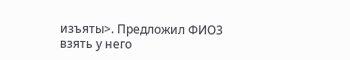изъяты>. Предложил ФИО3 взять у него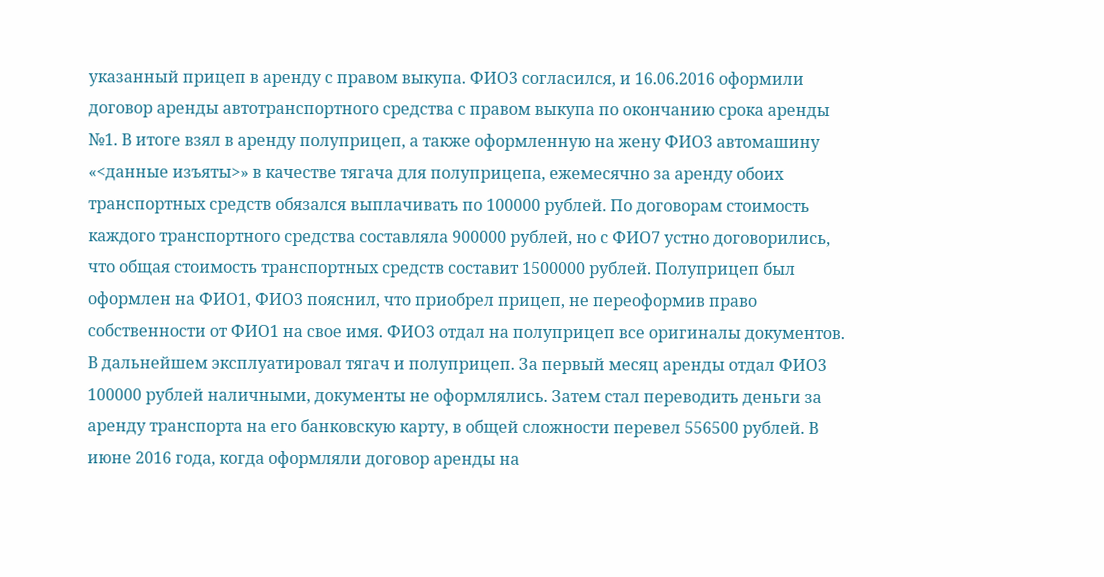указанный прицеп в аренду с правом выкупа. ФИО3 согласился, и 16.06.2016 оформили договор аренды автотранспортного средства с правом выкупа по окончанию срока аренды №1. В итоге взял в аренду полуприцеп, а также оформленную на жену ФИО3 автомашину «<данные изъяты>» в качестве тягача для полуприцепа, ежемесячно за аренду обоих транспортных средств обязался выплачивать по 100000 рублей. По договорам стоимость каждого транспортного средства составляла 900000 рублей, но с ФИО7 устно договорились, что общая стоимость транспортных средств составит 1500000 рублей. Полуприцеп был оформлен на ФИО1, ФИО3 пояснил, что приобрел прицеп, не переоформив право собственности от ФИО1 на свое имя. ФИО3 отдал на полуприцеп все оригиналы документов. В дальнейшем эксплуатировал тягач и полуприцеп. За первый месяц аренды отдал ФИО3 100000 рублей наличными, документы не оформлялись. Затем стал переводить деньги за аренду транспорта на его банковскую карту, в общей сложности перевел 556500 рублей. В июне 2016 года, когда оформляли договор аренды на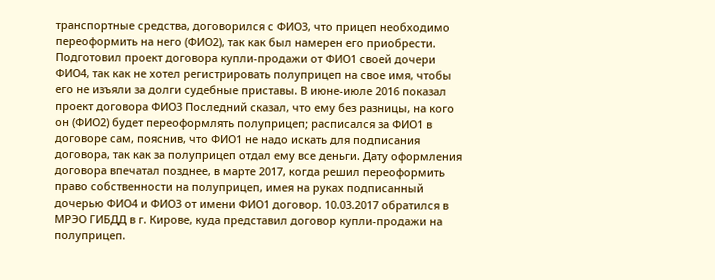транспортные средства, договорился с ФИО3, что прицеп необходимо переоформить на него (ФИО2), так как был намерен его приобрести. Подготовил проект договора купли-продажи от ФИО1 своей дочери ФИО4, так как не хотел регистрировать полуприцеп на свое имя, чтобы его не изъяли за долги судебные приставы. В июне-июле 2016 показал проект договора ФИО3 Последний сказал, что ему без разницы, на кого он (ФИО2) будет переоформлять полуприцеп; расписался за ФИО1 в договоре сам, пояснив, что ФИО1 не надо искать для подписания договора, так как за полуприцеп отдал ему все деньги. Дату оформления договора впечатал позднее, в марте 2017, когда решил переоформить право собственности на полуприцеп, имея на руках подписанный дочерью ФИО4 и ФИО3 от имени ФИО1 договор. 10.03.2017 обратился в МРЭО ГИБДД в г. Кирове, куда представил договор купли-продажи на полуприцеп.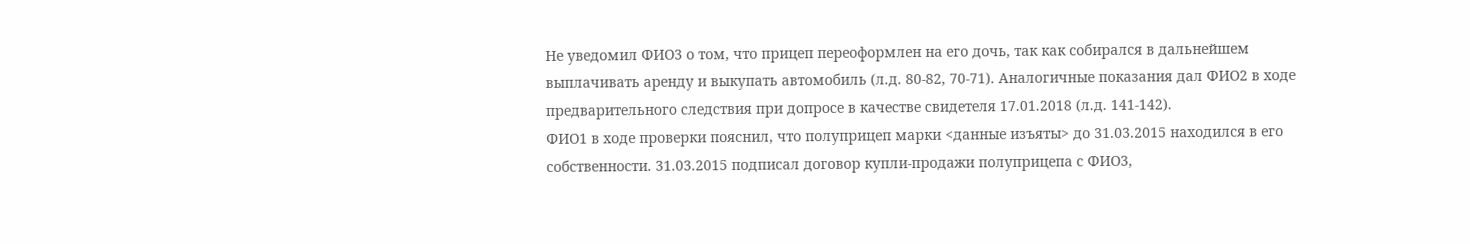Не уведомил ФИО3 о том, что прицеп переоформлен на его дочь, так как собирался в дальнейшем выплачивать аренду и выкупать автомобиль (л.д. 80-82, 70-71). Аналогичные показания дал ФИО2 в ходе предварительного следствия при допросе в качестве свидетеля 17.01.2018 (л.д. 141-142).
ФИО1 в ходе проверки пояснил, что полуприцеп марки <данные изъяты> до 31.03.2015 находился в его собственности. 31.03.2015 подписал договор купли-продажи полуприцепа с ФИО3,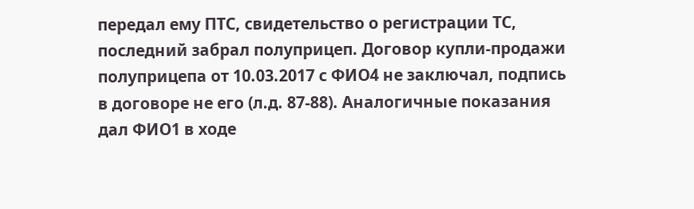передал ему ПТС, свидетельство о регистрации ТС, последний забрал полуприцеп. Договор купли-продажи полуприцепа от 10.03.2017 с ФИО4 не заключал, подпись в договоре не его (л.д. 87-88). Аналогичные показания дал ФИО1 в ходе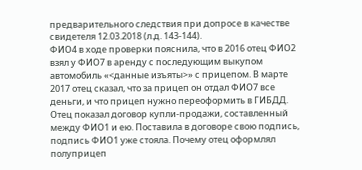предварительного следствия при допросе в качестве свидетеля 12.03.2018 (л.д. 143-144).
ФИО4 в ходе проверки пояснила, что в 2016 отец ФИО2 взял у ФИО7 в аренду с последующим выкупом автомобиль «<данные изъяты>» с прицепом. В марте 2017 отец сказал, что за прицеп он отдал ФИО7 все деньги, и что прицеп нужно переоформить в ГИБДД. Отец показал договор купли-продажи, составленный между ФИО1 и ею. Поставила в договоре свою подпись, подпись ФИО1 уже стояла. Почему отец оформлял полуприцеп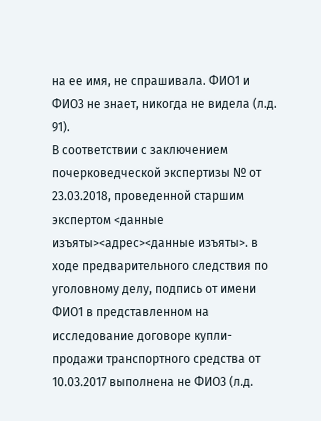на ее имя, не спрашивала. ФИО1 и ФИО3 не знает, никогда не видела (л.д. 91).
В соответствии с заключением почерковедческой экспертизы № от 23.03.2018, проведенной старшим экспертом <данные изъяты><адрес><данные изъяты>. в ходе предварительного следствия по уголовному делу, подпись от имени ФИО1 в представленном на исследование договоре купли-продажи транспортного средства от 10.03.2017 выполнена не ФИО3 (л.д.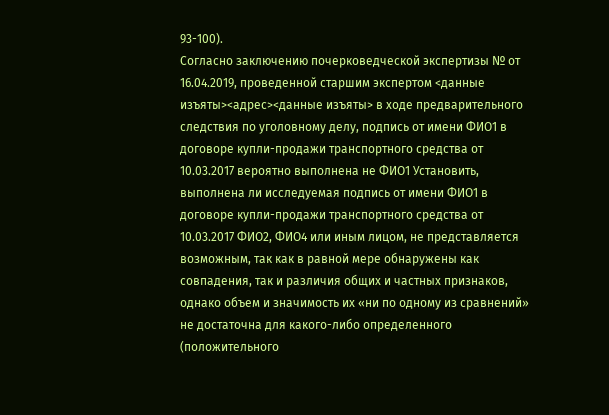93-100).
Согласно заключению почерковедческой экспертизы № от 16.04.2019, проведенной старшим экспертом <данные изъяты><адрес><данные изъяты> в ходе предварительного следствия по уголовному делу, подпись от имени ФИО1 в договоре купли-продажи транспортного средства от 10.03.2017 вероятно выполнена не ФИО1 Установить, выполнена ли исследуемая подпись от имени ФИО1 в договоре купли-продажи транспортного средства от 10.03.2017 ФИО2, ФИО4 или иным лицом, не представляется возможным, так как в равной мере обнаружены как совпадения, так и различия общих и частных признаков, однако объем и значимость их «ни по одному из сравнений» не достаточна для какого-либо определенного (положительного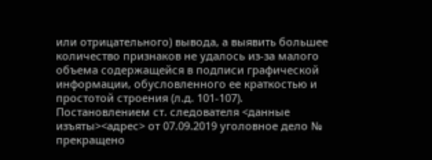или отрицательного) вывода, а выявить большее количество признаков не удалось из-за малого объема содержащейся в подписи графической информации, обусловленного ее краткостью и простотой строения (л.д. 101-107).
Постановлением ст. следователя <данные изъяты><адрес> от 07.09.2019 уголовное дело № прекращено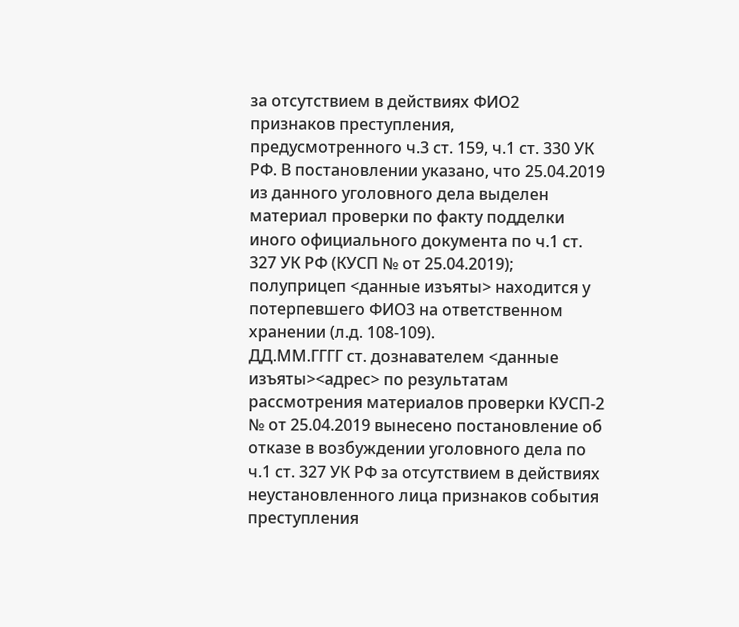за отсутствием в действиях ФИО2 признаков преступления, предусмотренного ч.3 ст. 159, ч.1 ст. 330 УК РФ. В постановлении указано, что 25.04.2019 из данного уголовного дела выделен материал проверки по факту подделки иного официального документа по ч.1 ст. 327 УК РФ (КУСП № от 25.04.2019); полуприцеп <данные изъяты> находится у потерпевшего ФИО3 на ответственном хранении (л.д. 108-109).
ДД.ММ.ГГГГ ст. дознавателем <данные изъяты><адрес> по результатам рассмотрения материалов проверки КУСП-2 № от 25.04.2019 вынесено постановление об отказе в возбуждении уголовного дела по ч.1 ст. 327 УК РФ за отсутствием в действиях неустановленного лица признаков события преступления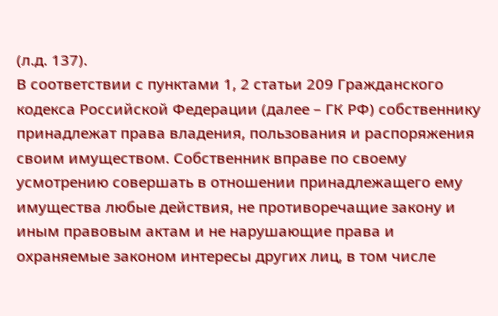(л.д. 137).
В соответствии с пунктами 1, 2 статьи 209 Гражданского кодекса Российской Федерации (далее – ГК РФ) собственнику принадлежат права владения, пользования и распоряжения своим имуществом. Собственник вправе по своему усмотрению совершать в отношении принадлежащего ему имущества любые действия, не противоречащие закону и иным правовым актам и не нарушающие права и охраняемые законом интересы других лиц, в том числе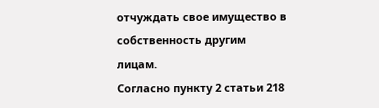отчуждать свое имущество в собственность другим лицам.
Согласно пункту 2 статьи 218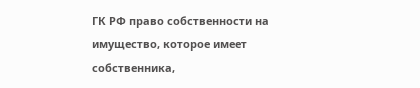ГК РФ право собственности на имущество, которое имеет собственника,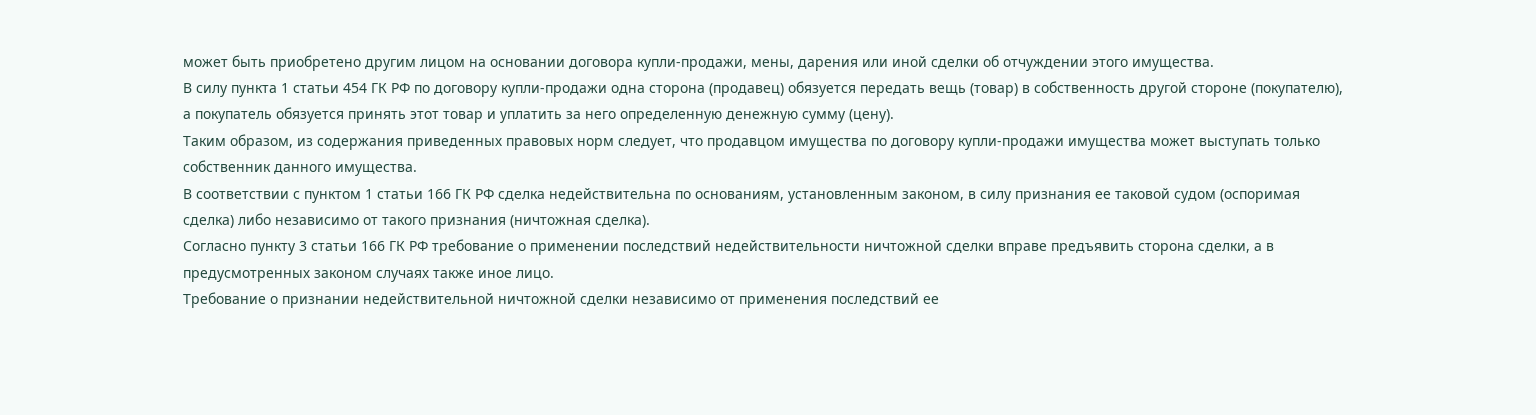может быть приобретено другим лицом на основании договора купли-продажи, мены, дарения или иной сделки об отчуждении этого имущества.
В силу пункта 1 статьи 454 ГК РФ по договору купли-продажи одна сторона (продавец) обязуется передать вещь (товар) в собственность другой стороне (покупателю), а покупатель обязуется принять этот товар и уплатить за него определенную денежную сумму (цену).
Таким образом, из содержания приведенных правовых норм следует, что продавцом имущества по договору купли-продажи имущества может выступать только собственник данного имущества.
В соответствии с пунктом 1 статьи 166 ГК РФ сделка недействительна по основаниям, установленным законом, в силу признания ее таковой судом (оспоримая сделка) либо независимо от такого признания (ничтожная сделка).
Согласно пункту 3 статьи 166 ГК РФ требование о применении последствий недействительности ничтожной сделки вправе предъявить сторона сделки, а в предусмотренных законом случаях также иное лицо.
Требование о признании недействительной ничтожной сделки независимо от применения последствий ее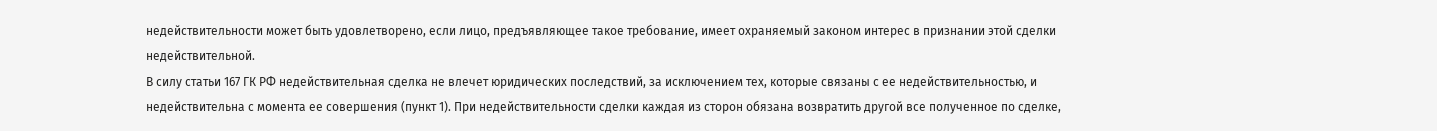недействительности может быть удовлетворено, если лицо, предъявляющее такое требование, имеет охраняемый законом интерес в признании этой сделки недействительной.
В силу статьи 167 ГК РФ недействительная сделка не влечет юридических последствий, за исключением тех, которые связаны с ее недействительностью, и недействительна с момента ее совершения (пункт 1). При недействительности сделки каждая из сторон обязана возвратить другой все полученное по сделке,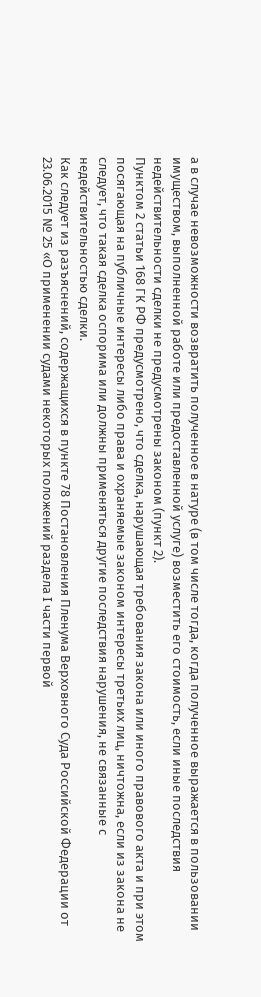а в случае невозможности возвратить полученное в натуре (в том числе тогда, когда полученное выражается в пользовании имуществом, выполненной работе или предоставленной услуге) возместить его стоимость, если иные последствия недействительности сделки не предусмотрены законом (пункт 2).
Пунктом 2 статьи 168 ГК РФ предусмотрено, что сделка, нарушающая требования закона или иного правового акта и при этом посягающая на публичные интересы либо права и охраняемые законом интересы третьих лиц, ничтожна, если из закона не следует, что такая сделка оспорима или должны применяться другие последствия нарушения, не связанные с недействительностью сделки.
Как следует из разъяснений, содержащихся в пункте 78 Постановления Пленума Верховного Суда Российской Федерации от 23.06.2015 № 25 «О применении судами некоторых положений раздела I части первой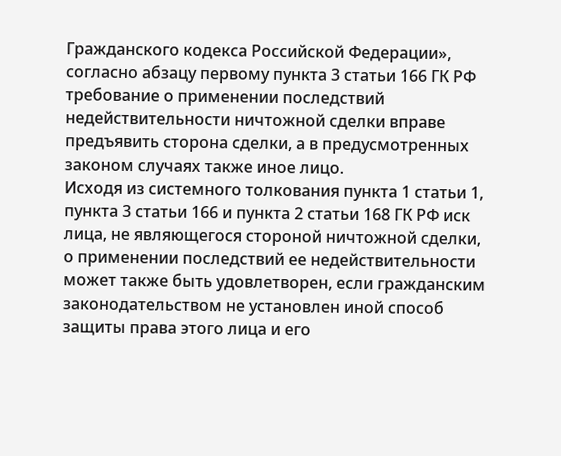Гражданского кодекса Российской Федерации», согласно абзацу первому пункта 3 статьи 166 ГК РФ требование о применении последствий недействительности ничтожной сделки вправе предъявить сторона сделки, а в предусмотренных законом случаях также иное лицо.
Исходя из системного толкования пункта 1 статьи 1, пункта 3 статьи 166 и пункта 2 статьи 168 ГК РФ иск лица, не являющегося стороной ничтожной сделки, о применении последствий ее недействительности может также быть удовлетворен, если гражданским законодательством не установлен иной способ защиты права этого лица и его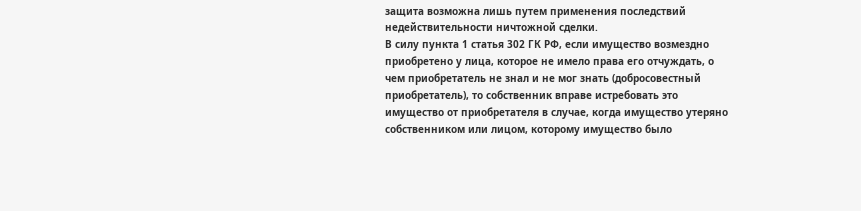защита возможна лишь путем применения последствий недействительности ничтожной сделки.
В силу пункта 1 статья 302 ГК РФ, если имущество возмездно приобретено у лица, которое не имело права его отчуждать, о чем приобретатель не знал и не мог знать (добросовестный приобретатель), то собственник вправе истребовать это имущество от приобретателя в случае, когда имущество утеряно собственником или лицом, которому имущество было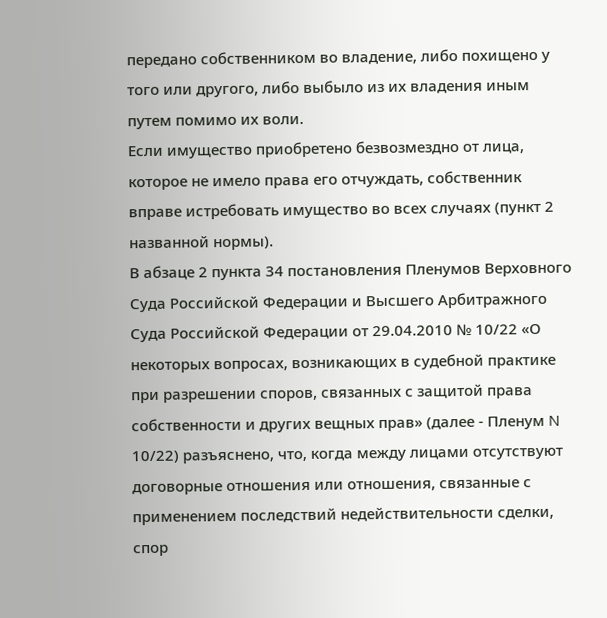передано собственником во владение, либо похищено у того или другого, либо выбыло из их владения иным путем помимо их воли.
Если имущество приобретено безвозмездно от лица, которое не имело права его отчуждать, собственник вправе истребовать имущество во всех случаях (пункт 2 названной нормы).
В абзаце 2 пункта 34 постановления Пленумов Верховного Суда Российской Федерации и Высшего Арбитражного Суда Российской Федерации от 29.04.2010 № 10/22 «О некоторых вопросах, возникающих в судебной практике при разрешении споров, связанных с защитой права собственности и других вещных прав» (далее - Пленум N 10/22) разъяснено, что, когда между лицами отсутствуют договорные отношения или отношения, связанные с применением последствий недействительности сделки, спор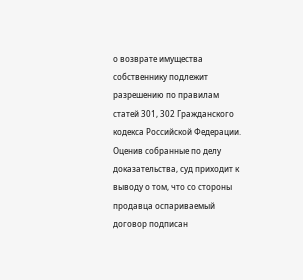о возврате имущества собственнику подлежит разрешению по правилам статей 301, 302 Гражданского кодекса Российской Федерации.
Оценив собранные по делу доказательства, суд приходит к выводу о том, что со стороны продавца оспариваемый договор подписан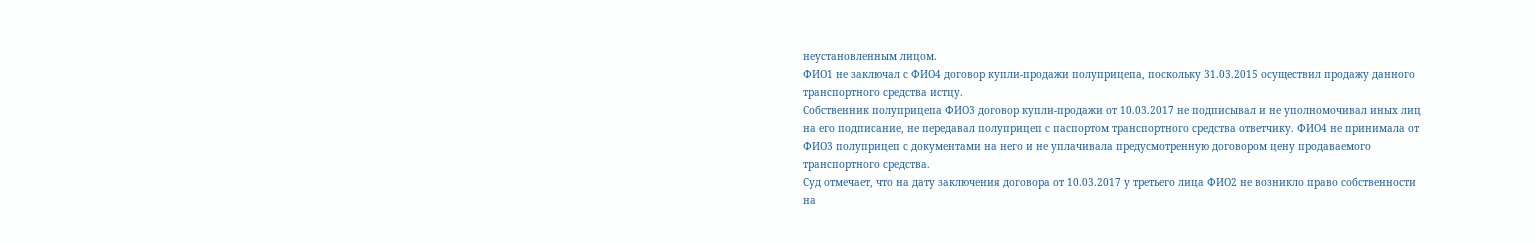неустановленным лицом.
ФИО1 не заключал с ФИО4 договор купли-продажи полуприцепа, поскольку 31.03.2015 осуществил продажу данного транспортного средства истцу.
Собственник полуприцепа ФИО3 договор купли-продажи от 10.03.2017 не подписывал и не уполномочивал иных лиц на его подписание, не передавал полуприцеп с паспортом транспортного средства ответчику. ФИО4 не принимала от ФИО3 полуприцеп с документами на него и не уплачивала предусмотренную договором цену продаваемого транспортного средства.
Суд отмечает, что на дату заключения договора от 10.03.2017 у третьего лица ФИО2 не возникло право собственности на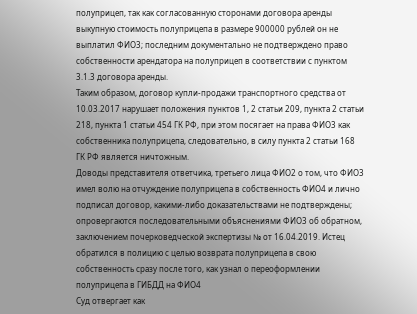полуприцеп, так как согласованную сторонами договора аренды выкупную стоимость полуприцепа в размере 900000 рублей он не выплатил ФИО3; последним документально не подтверждено право собственности арендатора на полуприцеп в соответствии с пунктом 3.1.3 договора аренды.
Таким образом, договор купли-продажи транспортного средства от 10.03.2017 нарушает положения пунктов 1, 2 статьи 209, пункта 2 статьи 218, пункта 1 статьи 454 ГК РФ, при этом посягает на права ФИО3 как собственника полуприцепа, следовательно, в силу пункта 2 статьи 168 ГК РФ является ничтожным.
Доводы представителя ответчика, третьего лица ФИО2 о том, что ФИО3 имел волю на отчуждение полуприцепа в собственность ФИО4 и лично подписал договор, какими-либо доказательствами не подтверждены; опровергаются последовательными объяснениями ФИО3 об обратном, заключением почерковедческой экспертизы № от 16.04.2019. Истец обратился в полицию с целью возврата полуприцепа в свою собственность сразу после того, как узнал о переоформлении полуприцепа в ГИБДД на ФИО4
Суд отвергает как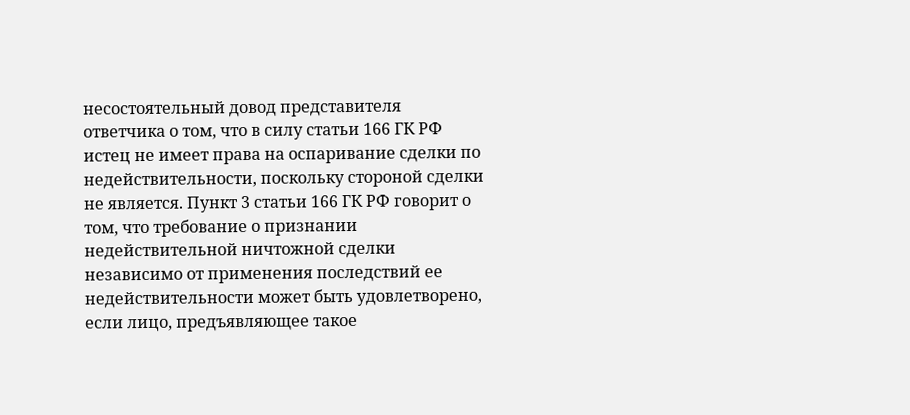несостоятельный довод представителя ответчика о том, что в силу статьи 166 ГК РФ истец не имеет права на оспаривание сделки по недействительности, поскольку стороной сделки не является. Пункт 3 статьи 166 ГК РФ говорит о том, что требование о признании недействительной ничтожной сделки независимо от применения последствий ее недействительности может быть удовлетворено, если лицо, предъявляющее такое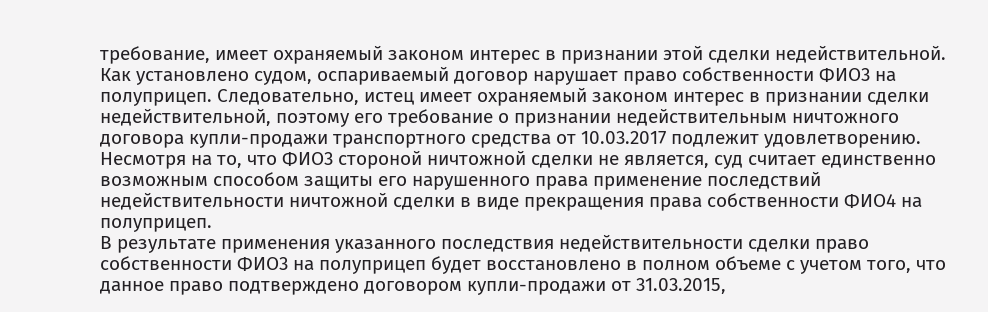требование, имеет охраняемый законом интерес в признании этой сделки недействительной.
Как установлено судом, оспариваемый договор нарушает право собственности ФИО3 на полуприцеп. Следовательно, истец имеет охраняемый законом интерес в признании сделки недействительной, поэтому его требование о признании недействительным ничтожного договора купли-продажи транспортного средства от 10.03.2017 подлежит удовлетворению.
Несмотря на то, что ФИО3 стороной ничтожной сделки не является, суд считает единственно возможным способом защиты его нарушенного права применение последствий недействительности ничтожной сделки в виде прекращения права собственности ФИО4 на полуприцеп.
В результате применения указанного последствия недействительности сделки право собственности ФИО3 на полуприцеп будет восстановлено в полном объеме с учетом того, что данное право подтверждено договором купли-продажи от 31.03.2015,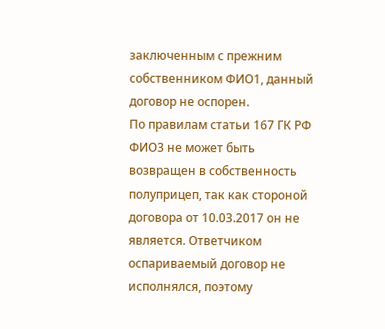заключенным с прежним собственником ФИО1, данный договор не оспорен.
По правилам статьи 167 ГК РФ ФИО3 не может быть возвращен в собственность полуприцеп, так как стороной договора от 10.03.2017 он не является. Ответчиком оспариваемый договор не исполнялся, поэтому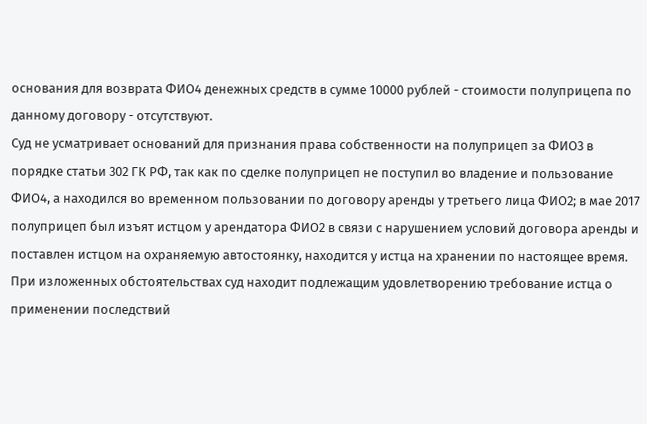основания для возврата ФИО4 денежных средств в сумме 10000 рублей - стоимости полуприцепа по данному договору - отсутствуют.
Суд не усматривает оснований для признания права собственности на полуприцеп за ФИО3 в порядке статьи 302 ГК РФ, так как по сделке полуприцеп не поступил во владение и пользование ФИО4, а находился во временном пользовании по договору аренды у третьего лица ФИО2; в мае 2017 полуприцеп был изъят истцом у арендатора ФИО2 в связи с нарушением условий договора аренды и поставлен истцом на охраняемую автостоянку, находится у истца на хранении по настоящее время.
При изложенных обстоятельствах суд находит подлежащим удовлетворению требование истца о применении последствий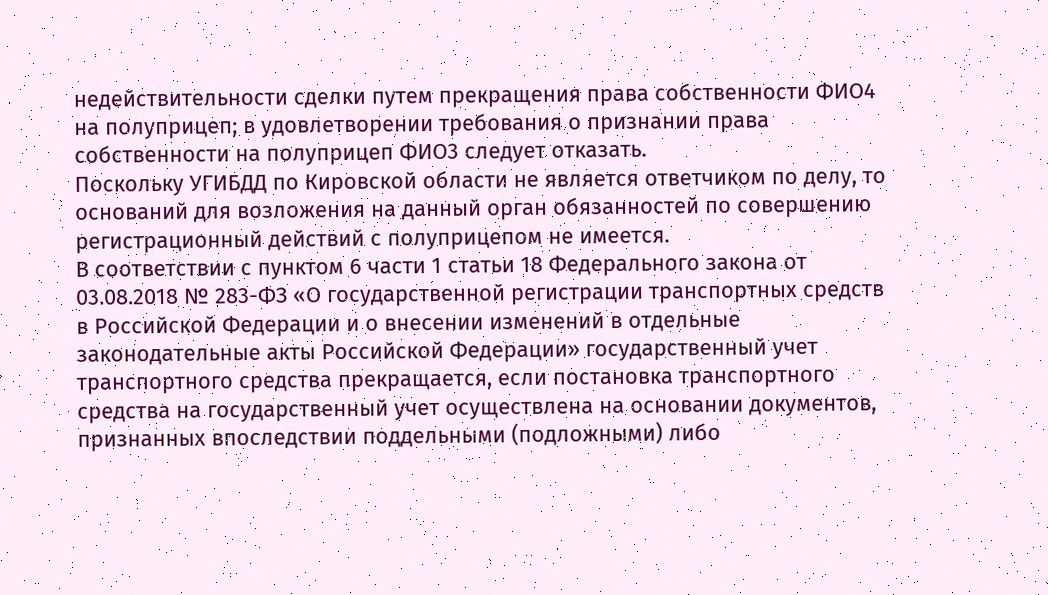недействительности сделки путем прекращения права собственности ФИО4 на полуприцеп; в удовлетворении требования о признании права собственности на полуприцеп ФИО3 следует отказать.
Поскольку УГИБДД по Кировской области не является ответчиком по делу, то оснований для возложения на данный орган обязанностей по совершению регистрационный действий с полуприцепом не имеется.
В соответствии с пунктом 6 части 1 статьи 18 Федерального закона от 03.08.2018 № 283-ФЗ «О государственной регистрации транспортных средств в Российской Федерации и о внесении изменений в отдельные законодательные акты Российской Федерации» государственный учет транспортного средства прекращается, если постановка транспортного средства на государственный учет осуществлена на основании документов, признанных впоследствии поддельными (подложными) либо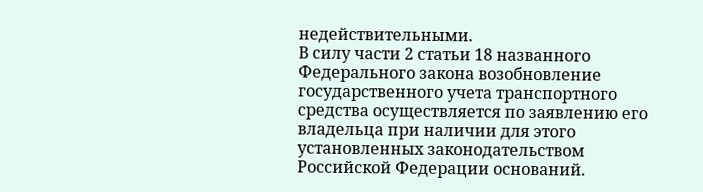недействительными.
В силу части 2 статьи 18 названного Федерального закона возобновление государственного учета транспортного средства осуществляется по заявлению его владельца при наличии для этого установленных законодательством Российской Федерации оснований.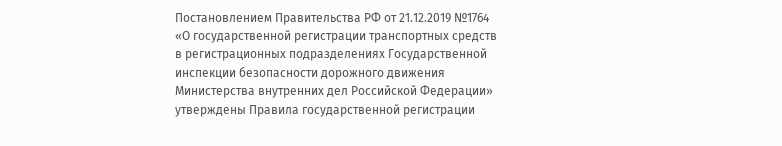Постановлением Правительства РФ от 21.12.2019 №1764 «О государственной регистрации транспортных средств в регистрационных подразделениях Государственной инспекции безопасности дорожного движения Министерства внутренних дел Российской Федерации» утверждены Правила государственной регистрации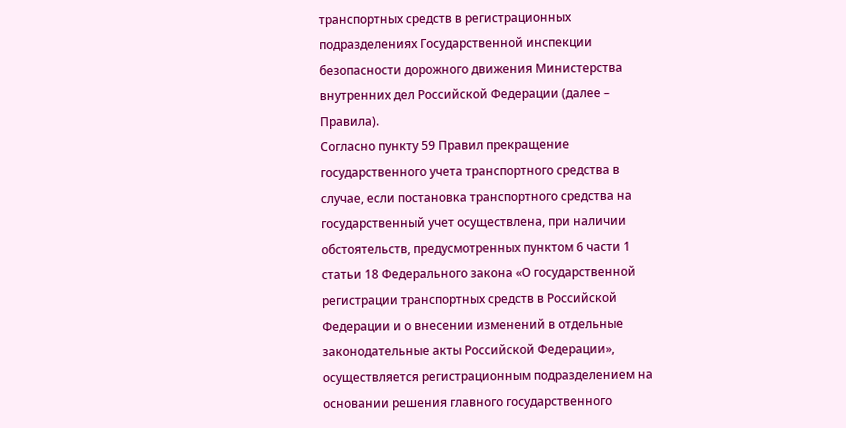транспортных средств в регистрационных подразделениях Государственной инспекции безопасности дорожного движения Министерства внутренних дел Российской Федерации (далее – Правила).
Согласно пункту 59 Правил прекращение государственного учета транспортного средства в случае, если постановка транспортного средства на государственный учет осуществлена, при наличии обстоятельств, предусмотренных пунктом 6 части 1 статьи 18 Федерального закона «О государственной регистрации транспортных средств в Российской Федерации и о внесении изменений в отдельные законодательные акты Российской Федерации», осуществляется регистрационным подразделением на основании решения главного государственного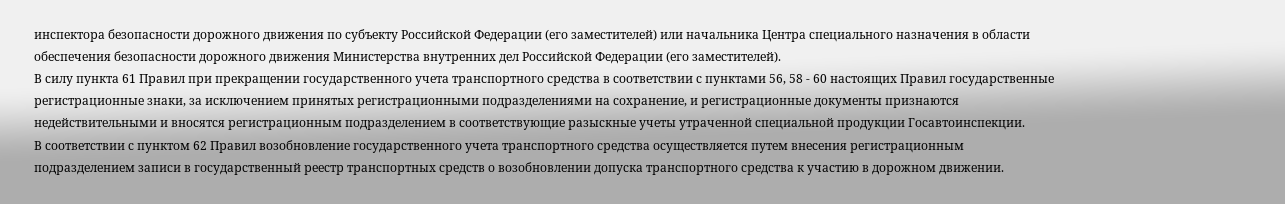инспектора безопасности дорожного движения по субъекту Российской Федерации (его заместителей) или начальника Центра специального назначения в области обеспечения безопасности дорожного движения Министерства внутренних дел Российской Федерации (его заместителей).
В силу пункта 61 Правил при прекращении государственного учета транспортного средства в соответствии с пунктами 56, 58 - 60 настоящих Правил государственные регистрационные знаки, за исключением принятых регистрационными подразделениями на сохранение, и регистрационные документы признаются недействительными и вносятся регистрационным подразделением в соответствующие разыскные учеты утраченной специальной продукции Госавтоинспекции.
В соответствии с пунктом 62 Правил возобновление государственного учета транспортного средства осуществляется путем внесения регистрационным подразделением записи в государственный реестр транспортных средств о возобновлении допуска транспортного средства к участию в дорожном движении.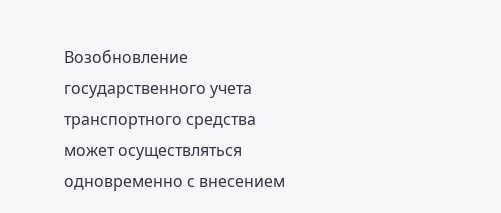Возобновление государственного учета транспортного средства может осуществляться одновременно с внесением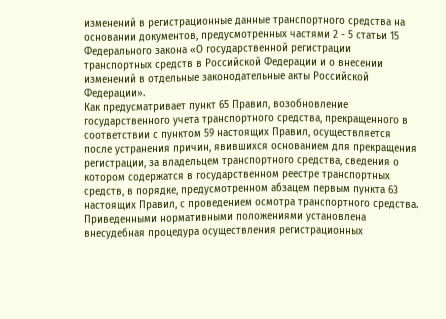изменений в регистрационные данные транспортного средства на основании документов, предусмотренных частями 2 - 5 статьи 15 Федерального закона «О государственной регистрации транспортных средств в Российской Федерации и о внесении изменений в отдельные законодательные акты Российской Федерации».
Как предусматривает пункт 65 Правил, возобновление государственного учета транспортного средства, прекращенного в соответствии с пунктом 59 настоящих Правил, осуществляется после устранения причин, явившихся основанием для прекращения регистрации, за владельцем транспортного средства, сведения о котором содержатся в государственном реестре транспортных средств, в порядке, предусмотренном абзацем первым пункта 63 настоящих Правил, с проведением осмотра транспортного средства.
Приведенными нормативными положениями установлена внесудебная процедура осуществления регистрационных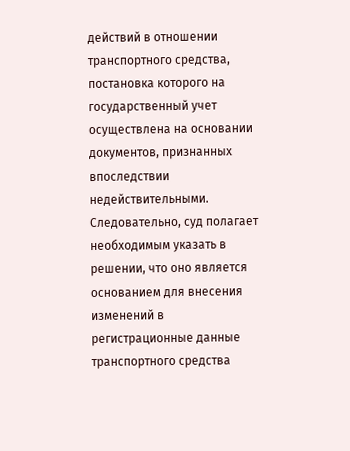действий в отношении транспортного средства, постановка которого на государственный учет осуществлена на основании документов, признанных впоследствии недействительными.
Следовательно, суд полагает необходимым указать в решении, что оно является основанием для внесения изменений в регистрационные данные транспортного средства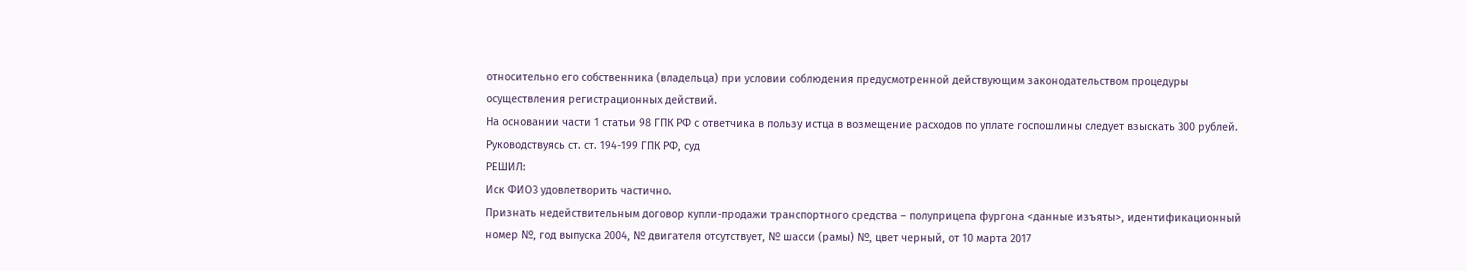относительно его собственника (владельца) при условии соблюдения предусмотренной действующим законодательством процедуры осуществления регистрационных действий.
На основании части 1 статьи 98 ГПК РФ с ответчика в пользу истца в возмещение расходов по уплате госпошлины следует взыскать 300 рублей.
Руководствуясь ст. ст. 194-199 ГПК РФ, суд
РЕШИЛ:
Иск ФИО3 удовлетворить частично.
Признать недействительным договор купли-продажи транспортного средства – полуприцепа фургона <данные изъяты>, идентификационный номер №, год выпуска 2004, № двигателя отсутствует, № шасси (рамы) №, цвет черный, от 10 марта 2017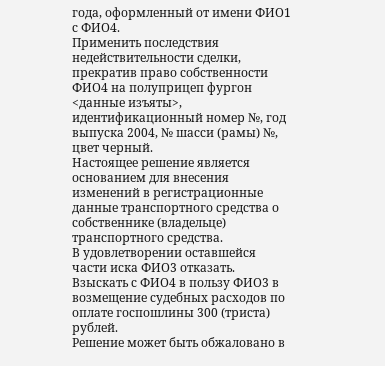года, оформленный от имени ФИО1 с ФИО4.
Применить последствия недействительности сделки, прекратив право собственности ФИО4 на полуприцеп фургон <данные изъяты>, идентификационный номер №, год выпуска 2004, № шасси (рамы) №, цвет черный.
Настоящее решение является основанием для внесения изменений в регистрационные данные транспортного средства о собственнике (владельце) транспортного средства.
В удовлетворении оставшейся части иска ФИО3 отказать.
Взыскать с ФИО4 в пользу ФИО3 в возмещение судебных расходов по оплате госпошлины 300 (триста) рублей.
Решение может быть обжаловано в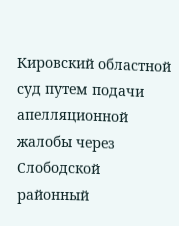Кировский областной суд путем подачи апелляционной жалобы через Слободской районный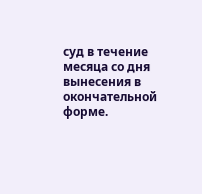суд в течение месяца со дня вынесения в окончательной форме.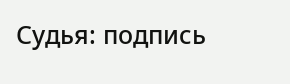Судья: подпись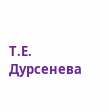Т.Е. Дурсенева